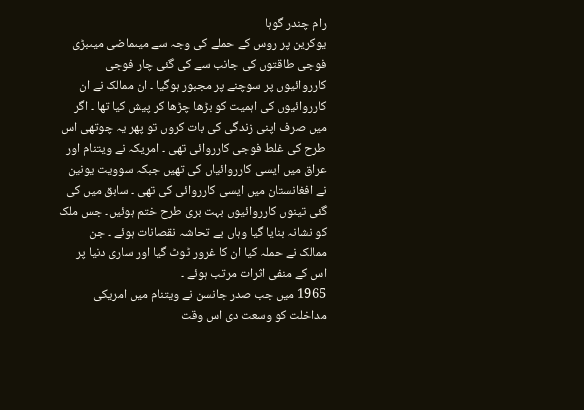رام چندر گوہا
یوکرین پر روس کے حملے کی وجہ سے میںماضی میںبڑی فوجی طاقتوں کی جانب سے کی گئی چار فوجی کارروائیوں پر سوچنے پر مجبور ہوگیا ۔ ان ممالک نے ان کارروائیوں کی اہمیت کو بڑھا چڑھا کر پیش کیا تھا ۔ اگر میں صرف اپنی زندگی کی بات کروں تو پھر یہ چوتھی اس طرح کی غلط فوجی کارروائی تھی ۔ امریکہ نے ویتنام اور عراق میں ایسی کارروائیاں کی تھیں جبکہ سوویت یونین نے افغانستان میں ایسی کارروائی کی تھی ۔ سابق میں کی گئی تینوں کارروائیوں بہت بری طرح ختم ہوئیں۔ جس ملک کو نشانہ بنایا گیا وہاں بے تحاشہ نقصانات ہوئے ۔ جن ممالک نے حملہ کیا ان کا غرور ٹوٹ گیا اور ساری دنیا پر اس کے منفی اثرات مرتب ہوئے ۔
1965 میں جب صدر جانسن نے ویتنام میں امریکی مداخلت کو وسعت دی اس وقت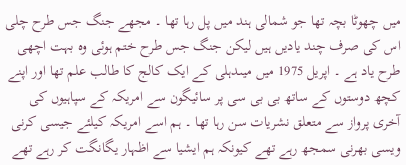میں چھوٹا بچہ تھا جو شمالی ہند میں پل رہا تھا ۔ مجھے جنگ جس طرح چلی اس کی صرف چند یادیں ہیں لیکن جنگ جس طرح ختم ہوئی وہ بہت اچھی طرح یاد ہے ۔ اپریل 1975 میں میںدہلی کے ایک کالج کا طالب علم تھا اور اپنے کچھ دوستوں کے ساتھ بی بی سی پر سائیگون سے امریکہ کے سپاہیوں کی آخری پرواز سے متعلق نشریات سن رہا تھا ۔ ہم اسے امریکہ کیلئے جیسی کرنی ویسی بھرنی سمجھ رہے تھے کیونکہ ہم ایشیا سے اظہار یگانگت کر رہے تھے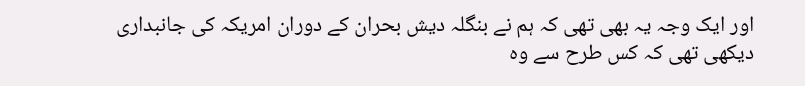اور ایک وجہ یہ بھی تھی کہ ہم نے بنگلہ دیش بحران کے دوران امریکہ کی جانبداری دیکھی تھی کہ کس طرح سے وہ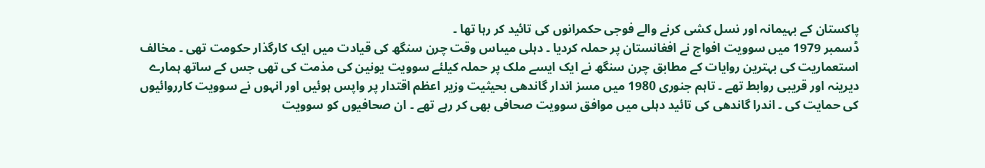پاکستان کے بہیمانہ اور نسل کشی کرنے والے فوجی حکمرانوں کی تائید کر رہا تھا ۔
ڈسمبر 1979 میں سوویت افواج نے افغانستان پر حملہ کردیا ۔ دہلی میںاس وقت چرن سنگھ کی قیادت میں ایک کارگذار حکومت تھی ۔ مخالف استعماریت کی بہترین روایات کے مطابق چرن سنگھ نے ایک ایسے ملک پر حملہ کیلئے سوویت یونین کی مذمت کی تھی جس کے ساتھ ہمارے دیرینہ اور قریبی روابط تھے ۔ تاہم جنوری 1980 میں مسز اندار گاندھی بحیثیت وزیر اعظم اقتدار پر واپس ہوئیں اور انہوں نے سوویت کارروائیوں کی حمایت کی ۔ اندرا گاندھی کی تائید دہلی میں موافق سوویت صحافی بھی کر رہے تھے ۔ ان صحافیوں کو سوویت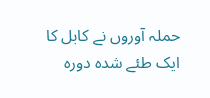حملہ آوروں نے کابل کا ایک طئے شدہ دورہ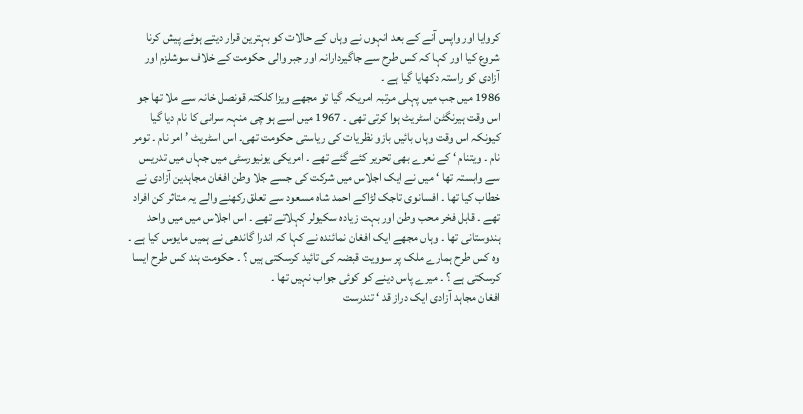کروایا اور واپس آنے کے بعد انہوں نے وہاں کے حالات کو بہترین قرار دیتے ہوئے پیش کرنا شروع کیا اور کہا کہ کس طرح سے جاگیردارانہ اور جبر والی حکومت کے خلاف سوشلزم اور آزادی کو راستہ دکھایا گیا ہے ۔
1986 میں جب میں پہلی مرتبہ امریکہ گیا تو مجھے ویزا کلکتہ قونصل خانہ سے ملا تھا جو اس وقت ہیرنگٹن اسٹریٹ ہوا کرتی تھی ۔ 1967 میں اسے ہو چی منہہ سرانی کا نام دیا گیا کیونکہ اس وقت وہاں بائیں بازو نظریات کی ریاستی حکومت تھی۔ اس اسٹریٹ ’ امر نام ۔ تومر نام ۔ ویتنام ‘ کے نعرے بھی تحریر کئے گئے تھے ۔ امریکی یونیورسٹی میں جہاں میں تدریس سے وابستہ تھا ‘ میں نے ایک اجلاس میں شرکت کی جسے جلا وطن افغان مجاہدین آزادی نے خطاب کیا تھا ۔ افسانوی تاجک لڑاکے احمد شاہ مسعود سے تعلق رکھنے والے یہ متاثر کن افراد تھے ۔ قابل فخر محب وطن اور بہت زیادہ سکیولر کہلاتے تھے ۔ اس اجلاس میں میں واحد ہندوستانی تھا ۔ وہاں مجھے ایک افغان نمائندہ نے کہا کہ اندرا گاندھی نے ہمیں مایوس کیا ہے ۔ وہ کس طرح ہمارے ملک پر سوویت قبضہ کی تائید کرسکتی ہیں ؟ ۔ حکومت ہند کس طرح ایسا کرسکتی ہے ؟ ۔ میرے پاس دینے کو کوئی جواب نہیں تھا ۔
افغان مجاہد آزادی ایک دراز قد ‘ تندرست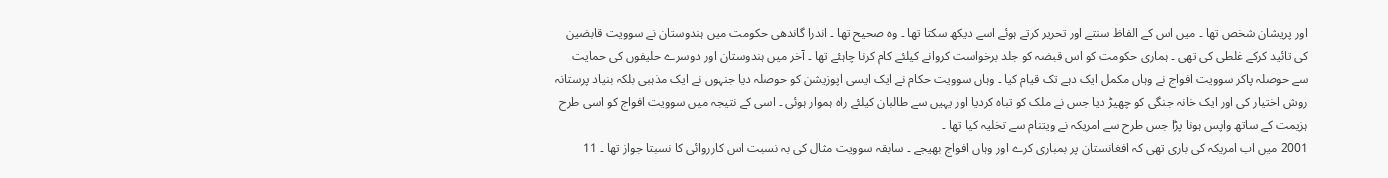اور پریشان شخص تھا ۔ میں اس کے الفاظ سنتے اور تحریر کرتے ہوئے اسے دیکھ سکتا تھا ۔ وہ صحیح تھا ۔ اندرا گاندھی حکومت میں ہندوستان نے سوویت قابضین کی تائید کرکے غلطی کی تھی ۔ ہماری حکومت کو اس قبضہ کو جلد برخواست کروانے کیلئے کام کرنا چاہئے تھا ۔ آخر میں ہندوستان اور دوسرے حلیفوں کی حمایت سے حوصلہ پاکر سوویت افواج نے وہاں مکمل ایک دہے تک قیام کیا ۔ وہاں سوویت حکام نے ایک ایسی اپوزیشن کو حوصلہ دیا جنہوں نے ایک مذہبی بلکہ بنیاد پرستانہ روش اختیار کی اور ایک خانہ جنگی کو چھیڑ دیا جس نے ملک کو تباہ کردیا اور یہیں سے طالبان کیلئے راہ ہموار ہوئی ۔ اسی کے نتیجہ میں سوویت افواج کو اسی طرح ہزیمت کے ساتھ واپس ہونا پڑا جس طرح سے امریکہ نے ویتنام سے تخلیہ کیا تھا ۔
2001 میں اب امریکہ کی باری تھی کہ افغانستان پر بمباری کرے اور وہاں افواج بھیجے ۔ سابقہ سوویت مثال کی بہ نسبت اس کارروائی کا نسبتا جواز تھا ۔ 11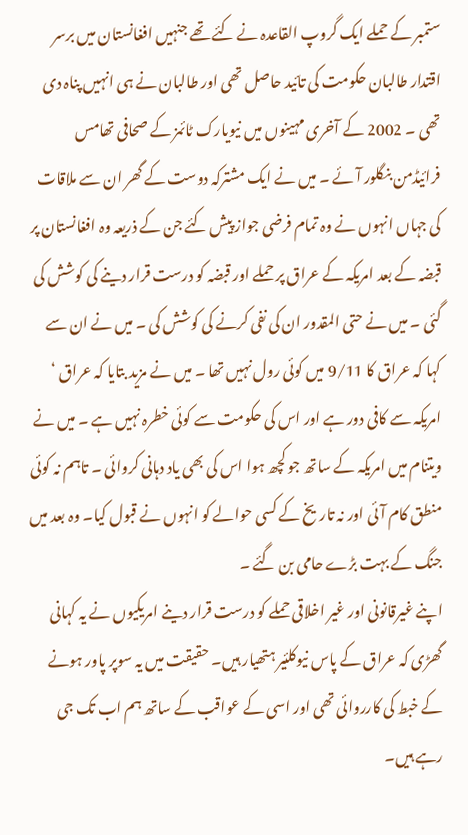ستمبر کے حملے ایک گروپ القاعدہ نے کئے تھے جنہیں افغانستان میں برسر اقتدار طالبان حکومت کی تائید حاصل تھی اور طالبان نے ہی انہیں پناہ دی تھی ۔ 2002 کے آخری مہینوں میں نیویارک ٹائمز کے صحافی تھامس فرائیڈمن بنگلور آئے ۔ میں نے ایک مشترکہ دوست کے گھر ان سے ملاقات کی جہاں انہوں نے وہ تمام فرضی جواز پیش کئے جن کے ذریعہ وہ افغانستان پر قبضہ کے بعد امریکہ کے عراق پر حملے اور قبضہ کو درست قرار دینے کی کوشش کی گئی ۔ میں نے حتی المقدور ان کی نفی کرنے کی کوشش کی ۔ میں نے ان سے کہا کہ عراق کا 9/11 میں کوئی رول نہیں تھا ۔ میں نے مزید بتایا کہ عراق ‘ امریکہ سے کافی دور ہے اور اس کی حکومت سے کوئی خطرہ نہیں ہے ۔ میں نے ویتنام میں امریکہ کے ساتھ جو کچھ ہوا اس کی بھی یاد دہانی کروائی ۔ تاہم نہ کوئی منطق کام آئی اور نہ تاریخ کے کسی حوالے کو انہوں نے قبول کیا۔ وہ بعد میں جنگ کے بہت بڑے حامی بن گئے ۔
اپنے غیرقانونی اور غیر اخلاقی حملے کو درست قرار دینے امریکیوں نے یہ کہانی گھڑی کہ عراق کے پاس نیوکلئیر ہتھیار ہیں۔ حقیقت میں یہ سوپر پاور ہونے کے خبط کی کارروائی تھی اور اسی کے عواقب کے ساتھ ہم اب تک جی رہے ہیں۔